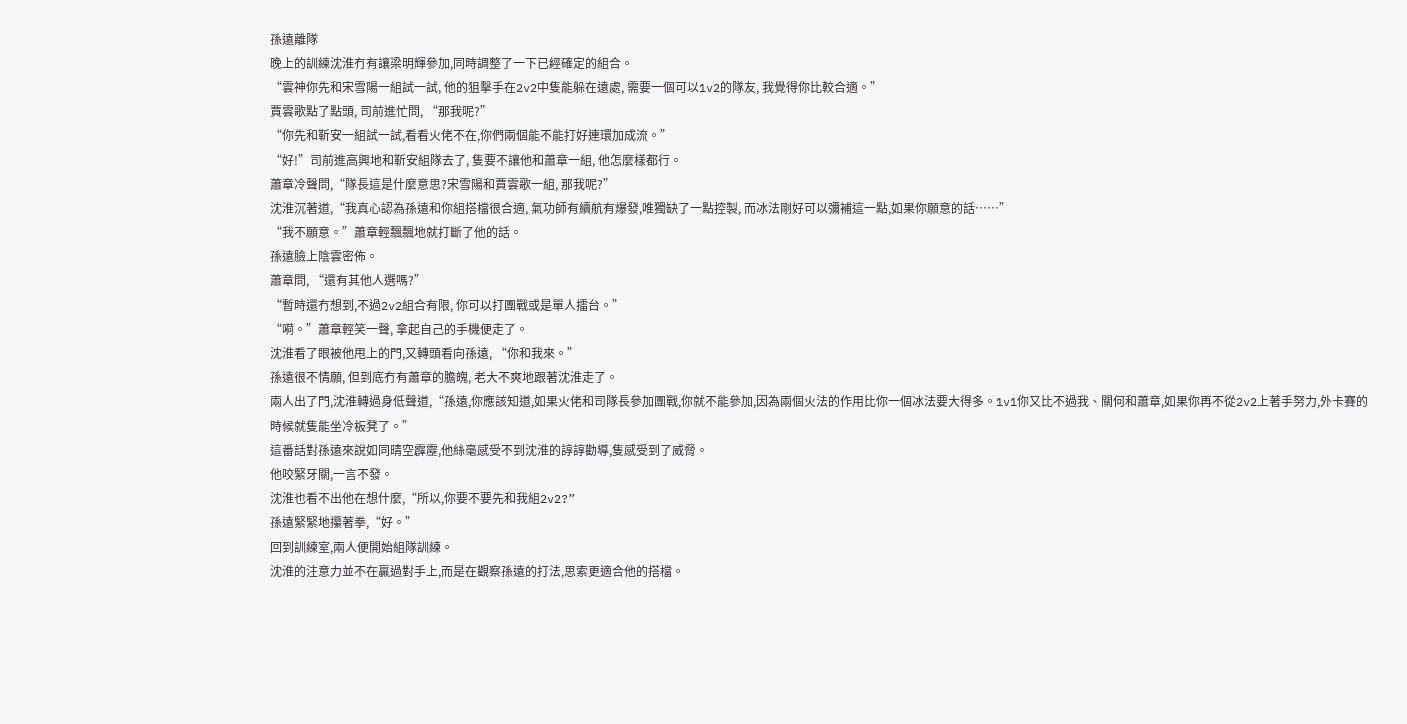孫遠離隊
晚上的訓練沈淮冇有讓梁明輝參加,同時調整了一下已經確定的組合。
“雲神你先和宋雪陽一組試一試, 他的狙擊手在2v2中隻能躲在遠處, 需要一個可以1v2的隊友, 我覺得你比較合適。”
賈雲歌點了點頭, 司前進忙問, “那我呢?”
“你先和靳安一組試一試,看看火佬不在,你們兩個能不能打好連環加成流。”
“好!”司前進高興地和靳安組隊去了, 隻要不讓他和蕭章一組, 他怎麼樣都行。
蕭章冷聲問,“隊長這是什麼意思?宋雪陽和賈雲歌一組, 那我呢?”
沈淮沉著道,“我真心認為孫遠和你組搭檔很合適, 氣功師有續航有爆發,唯獨缺了一點控製, 而冰法剛好可以彌補這一點,如果你願意的話……”
“我不願意。”蕭章輕飄飄地就打斷了他的話。
孫遠臉上陰雲密佈。
蕭章問, “還有其他人選嗎?”
“暫時還冇想到,不過2v2組合有限, 你可以打團戰或是單人擂台。”
“嗬。”蕭章輕笑一聲, 拿起自己的手機便走了。
沈淮看了眼被他甩上的門,又轉頭看向孫遠, “你和我來。”
孫遠很不情願, 但到底冇有蕭章的膽魄, 老大不爽地跟著沈淮走了。
兩人出了門,沈淮轉過身低聲道,“孫遠,你應該知道,如果火佬和司隊長參加團戰,你就不能參加,因為兩個火法的作用比你一個冰法要大得多。1v1你又比不過我、關何和蕭章,如果你再不從2v2上著手努力,外卡賽的時候就隻能坐冷板凳了。”
這番話對孫遠來說如同晴空霹靂,他絲毫感受不到沈淮的諄諄勸導,隻感受到了威脅。
他咬緊牙關,一言不發。
沈淮也看不出他在想什麼,“所以,你要不要先和我組2v2?”
孫遠緊緊地攥著拳,“好。”
回到訓練室,兩人便開始組隊訓練。
沈淮的注意力並不在贏過對手上,而是在觀察孫遠的打法,思索更適合他的搭檔。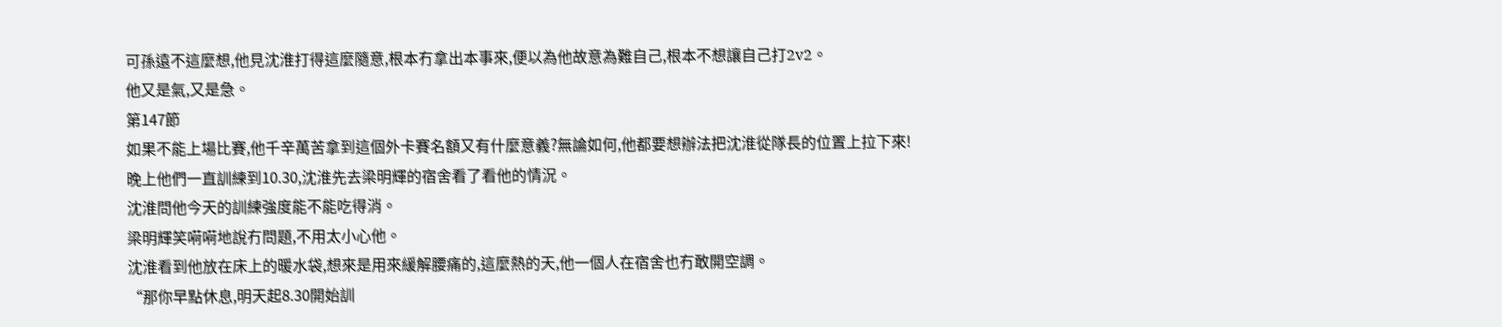可孫遠不這麼想,他見沈淮打得這麼隨意,根本冇拿出本事來,便以為他故意為難自己,根本不想讓自己打2v2。
他又是氣,又是急。
第147節
如果不能上場比賽,他千辛萬苦拿到這個外卡賽名額又有什麼意義?無論如何,他都要想辦法把沈淮從隊長的位置上拉下來!
晚上他們一直訓練到10.30,沈淮先去梁明輝的宿舍看了看他的情況。
沈淮問他今天的訓練強度能不能吃得消。
梁明輝笑嗬嗬地說冇問題,不用太小心他。
沈淮看到他放在床上的暖水袋,想來是用來緩解腰痛的,這麼熱的天,他一個人在宿舍也冇敢開空調。
“那你早點休息,明天起8.30開始訓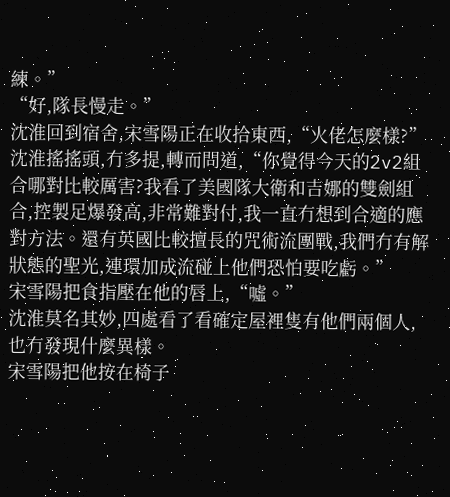練。”
“好,隊長慢走。”
沈淮回到宿舍,宋雪陽正在收拾東西,“火佬怎麼樣?”
沈淮搖搖頭,冇多提,轉而問道,“你覺得今天的2v2組合哪對比較厲害?我看了美國隊大衛和吉娜的雙劍組合,控製足爆發高,非常難對付,我一直冇想到合適的應對方法。還有英國比較擅長的咒術流團戰,我們冇有解狀態的聖光,連環加成流碰上他們恐怕要吃虧。”
宋雪陽把食指壓在他的唇上,“噓。”
沈淮莫名其妙,四處看了看確定屋裡隻有他們兩個人,也冇發現什麼異樣。
宋雪陽把他按在椅子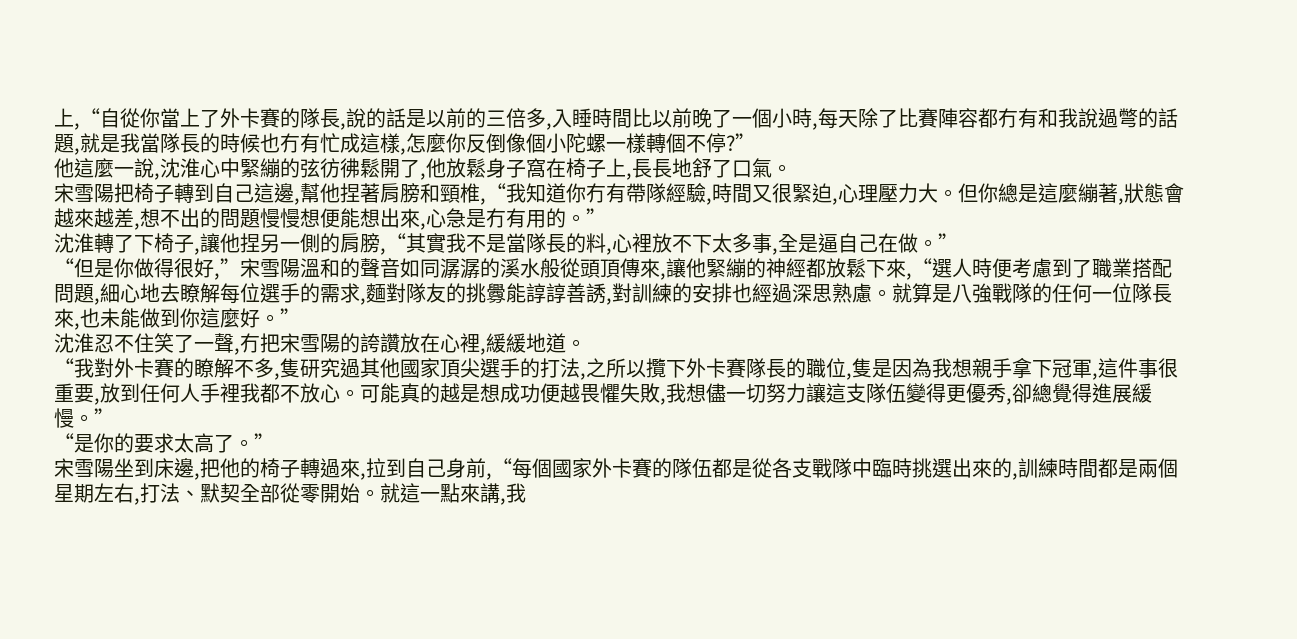上,“自從你當上了外卡賽的隊長,說的話是以前的三倍多,入睡時間比以前晚了一個小時,每天除了比賽陣容都冇有和我說過彆的話題,就是我當隊長的時候也冇有忙成這樣,怎麼你反倒像個小陀螺一樣轉個不停?”
他這麼一說,沈淮心中緊繃的弦彷彿鬆開了,他放鬆身子窩在椅子上,長長地舒了口氣。
宋雪陽把椅子轉到自己這邊,幫他捏著肩膀和頸椎,“我知道你冇有帶隊經驗,時間又很緊迫,心理壓力大。但你總是這麼繃著,狀態會越來越差,想不出的問題慢慢想便能想出來,心急是冇有用的。”
沈淮轉了下椅子,讓他捏另一側的肩膀,“其實我不是當隊長的料,心裡放不下太多事,全是逼自己在做。”
“但是你做得很好,”宋雪陽溫和的聲音如同潺潺的溪水般從頭頂傳來,讓他緊繃的神經都放鬆下來,“選人時便考慮到了職業搭配問題,細心地去瞭解每位選手的需求,麵對隊友的挑釁能諄諄善誘,對訓練的安排也經過深思熟慮。就算是八強戰隊的任何一位隊長來,也未能做到你這麼好。”
沈淮忍不住笑了一聲,冇把宋雪陽的誇讚放在心裡,緩緩地道。
“我對外卡賽的瞭解不多,隻研究過其他國家頂尖選手的打法,之所以攬下外卡賽隊長的職位,隻是因為我想親手拿下冠軍,這件事很重要,放到任何人手裡我都不放心。可能真的越是想成功便越畏懼失敗,我想儘一切努力讓這支隊伍變得更優秀,卻總覺得進展緩慢。”
“是你的要求太高了。”
宋雪陽坐到床邊,把他的椅子轉過來,拉到自己身前,“每個國家外卡賽的隊伍都是從各支戰隊中臨時挑選出來的,訓練時間都是兩個星期左右,打法、默契全部從零開始。就這一點來講,我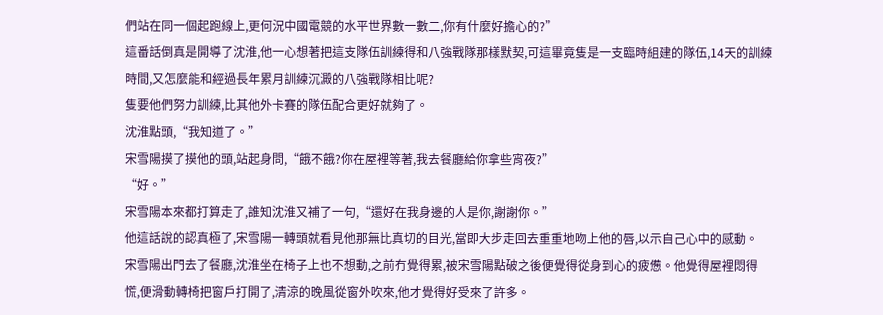們站在同一個起跑線上,更何況中國電競的水平世界數一數二,你有什麼好擔心的?”
這番話倒真是開導了沈淮,他一心想著把這支隊伍訓練得和八強戰隊那樣默契,可這畢竟隻是一支臨時組建的隊伍,14天的訓練時間,又怎麼能和經過長年累月訓練沉澱的八強戰隊相比呢?
隻要他們努力訓練,比其他外卡賽的隊伍配合更好就夠了。
沈淮點頭,“我知道了。”
宋雪陽摸了摸他的頭,站起身問,“餓不餓?你在屋裡等著,我去餐廳給你拿些宵夜?”
“好。”
宋雪陽本來都打算走了,誰知沈淮又補了一句,“還好在我身邊的人是你,謝謝你。”
他這話說的認真極了,宋雪陽一轉頭就看見他那無比真切的目光,當即大步走回去重重地吻上他的唇,以示自己心中的感動。
宋雪陽出門去了餐廳,沈淮坐在椅子上也不想動,之前冇覺得累,被宋雪陽點破之後便覺得從身到心的疲憊。他覺得屋裡悶得慌,便滑動轉椅把窗戶打開了,清涼的晚風從窗外吹來,他才覺得好受來了許多。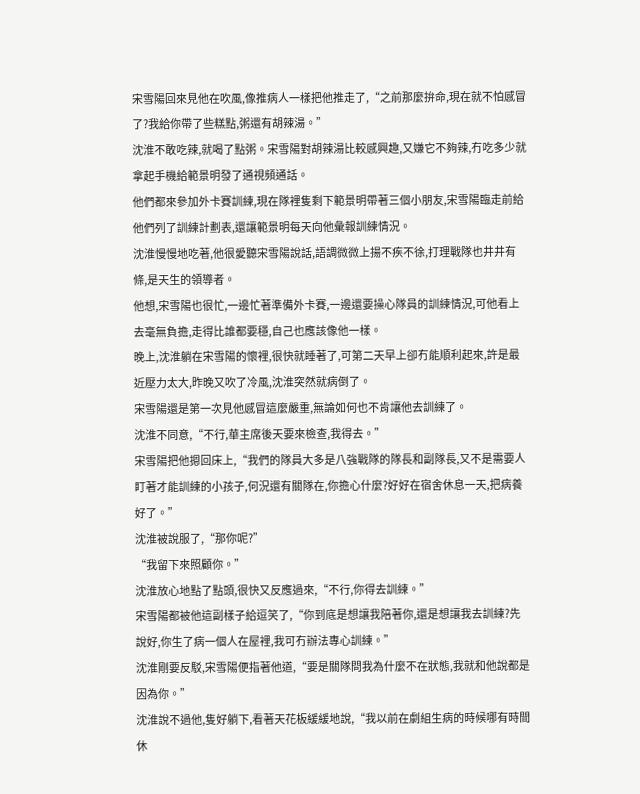宋雪陽回來見他在吹風,像推病人一樣把他推走了,“之前那麼拚命,現在就不怕感冒了?我給你帶了些糕點,粥還有胡辣湯。”
沈淮不敢吃辣,就喝了點粥。宋雪陽對胡辣湯比較感興趣,又嫌它不夠辣,冇吃多少就拿起手機給範景明發了通視頻通話。
他們都來參加外卡賽訓練,現在隊裡隻剩下範景明帶著三個小朋友,宋雪陽臨走前給他們列了訓練計劃表,還讓範景明每天向他彙報訓練情況。
沈淮慢慢地吃著,他很愛聽宋雪陽說話,語調微微上揚不疾不徐,打理戰隊也井井有條,是天生的領導者。
他想,宋雪陽也很忙,一邊忙著準備外卡賽,一邊還要操心隊員的訓練情況,可他看上去毫無負擔,走得比誰都要穩,自己也應該像他一樣。
晚上,沈淮躺在宋雪陽的懷裡,很快就睡著了,可第二天早上卻冇能順利起來,許是最近壓力太大,昨晚又吹了冷風,沈淮突然就病倒了。
宋雪陽還是第一次見他感冒這麼嚴重,無論如何也不肯讓他去訓練了。
沈淮不同意,“不行,華主席後天要來檢查,我得去。”
宋雪陽把他摁回床上,“我們的隊員大多是八強戰隊的隊長和副隊長,又不是需要人盯著才能訓練的小孩子,何況還有關隊在,你擔心什麼?好好在宿舍休息一天,把病養好了。”
沈淮被說服了,“那你呢?”
“我留下來照顧你。”
沈淮放心地點了點頭,很快又反應過來,“不行,你得去訓練。”
宋雪陽都被他這副樣子給逗笑了,“你到底是想讓我陪著你,還是想讓我去訓練?先說好,你生了病一個人在屋裡,我可冇辦法專心訓練。”
沈淮剛要反駁,宋雪陽便指著他道,“要是關隊問我為什麼不在狀態,我就和他說都是因為你。”
沈淮說不過他,隻好躺下,看著天花板緩緩地說,“我以前在劇組生病的時候哪有時間休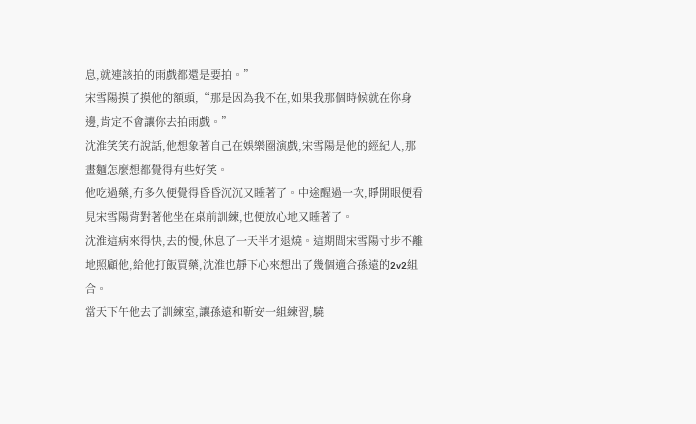息,就連該拍的雨戲都還是要拍。”
宋雪陽摸了摸他的額頭,“那是因為我不在,如果我那個時候就在你身邊,肯定不會讓你去拍雨戲。”
沈淮笑笑冇說話,他想象著自己在娛樂圈演戲,宋雪陽是他的經紀人,那畫麵怎麼想都覺得有些好笑。
他吃過藥,冇多久便覺得昏昏沉沉又睡著了。中途醒過一次,睜開眼便看見宋雪陽背對著他坐在桌前訓練,也便放心地又睡著了。
沈淮這病來得快,去的慢,休息了一天半才退燒。這期間宋雪陽寸步不離地照顧他,給他打飯買藥,沈淮也靜下心來想出了幾個適合孫遠的2v2組合。
當天下午他去了訓練室,讓孫遠和靳安一組練習,驍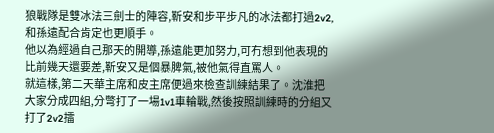狼戰隊是雙冰法三劍士的陣容,靳安和步平步凡的冰法都打過2v2,和孫遠配合肯定也更順手。
他以為經過自己那天的開導,孫遠能更加努力,可冇想到他表現的比前幾天還要差,靳安又是個暴脾氣,被他氣得直罵人。
就這樣,第二天華主席和皮主席便過來檢查訓練結果了。沈淮把大家分成四組,分彆打了一場1v1車輪戰,然後按照訓練時的分組又打了2v2擂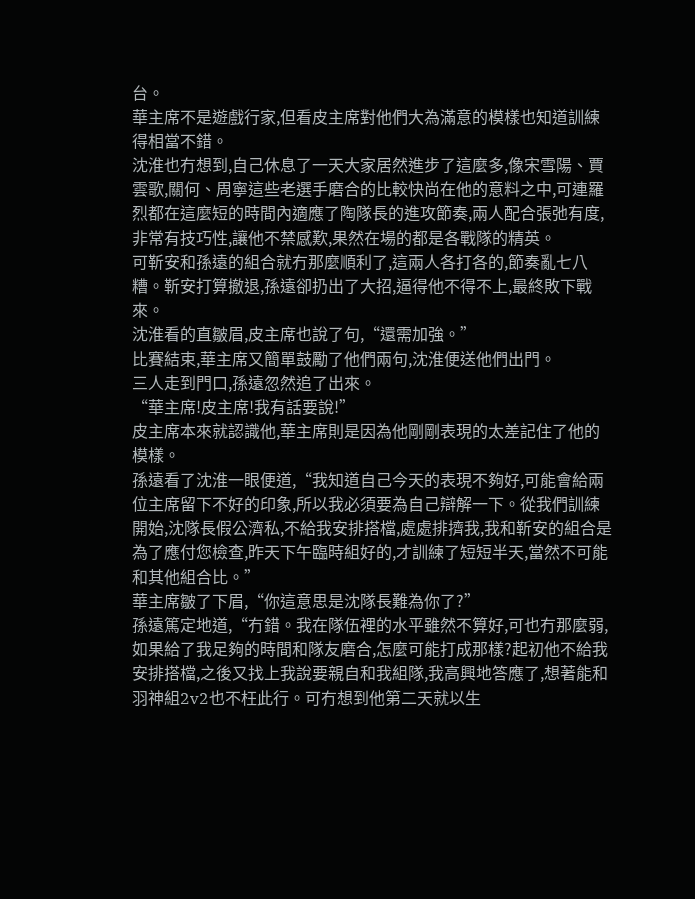台。
華主席不是遊戲行家,但看皮主席對他們大為滿意的模樣也知道訓練得相當不錯。
沈淮也冇想到,自己休息了一天大家居然進步了這麼多,像宋雪陽、賈雲歌,關何、周寧這些老選手磨合的比較快尚在他的意料之中,可連羅烈都在這麼短的時間內適應了陶隊長的進攻節奏,兩人配合張弛有度,非常有技巧性,讓他不禁感歎,果然在場的都是各戰隊的精英。
可靳安和孫遠的組合就冇那麼順利了,這兩人各打各的,節奏亂七八糟。靳安打算撤退,孫遠卻扔出了大招,逼得他不得不上,最終敗下戰來。
沈淮看的直皺眉,皮主席也說了句,“還需加強。”
比賽結束,華主席又簡單鼓勵了他們兩句,沈淮便送他們出門。
三人走到門口,孫遠忽然追了出來。
“華主席!皮主席!我有話要說!”
皮主席本來就認識他,華主席則是因為他剛剛表現的太差記住了他的模樣。
孫遠看了沈淮一眼便道,“我知道自己今天的表現不夠好,可能會給兩位主席留下不好的印象,所以我必須要為自己辯解一下。從我們訓練開始,沈隊長假公濟私,不給我安排搭檔,處處排擠我,我和靳安的組合是為了應付您檢查,昨天下午臨時組好的,才訓練了短短半天,當然不可能和其他組合比。”
華主席皺了下眉,“你這意思是沈隊長難為你了?”
孫遠篤定地道,“冇錯。我在隊伍裡的水平雖然不算好,可也冇那麼弱,如果給了我足夠的時間和隊友磨合,怎麼可能打成那樣?起初他不給我安排搭檔,之後又找上我說要親自和我組隊,我高興地答應了,想著能和羽神組2v2也不枉此行。可冇想到他第二天就以生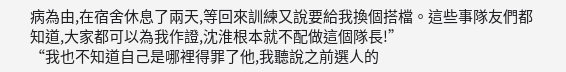病為由,在宿舍休息了兩天,等回來訓練又說要給我換個搭檔。這些事隊友們都知道,大家都可以為我作證,沈淮根本就不配做這個隊長!”
“我也不知道自己是哪裡得罪了他,我聽說之前選人的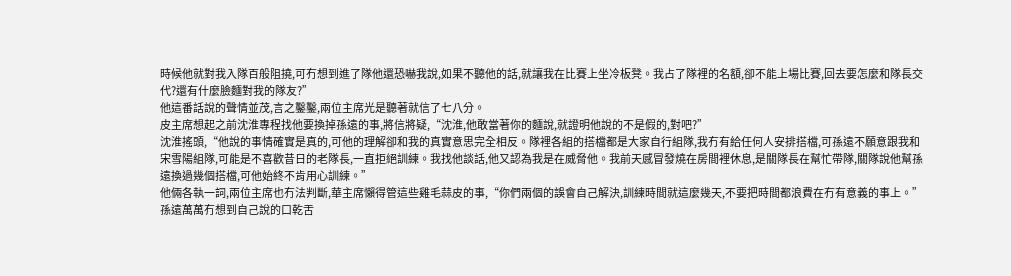時候他就對我入隊百般阻撓,可冇想到進了隊他還恐嚇我說,如果不聽他的話,就讓我在比賽上坐冷板凳。我占了隊裡的名額,卻不能上場比賽,回去要怎麼和隊長交代?還有什麼臉麵對我的隊友?”
他這番話說的聲情並茂,言之鑿鑿,兩位主席光是聽著就信了七八分。
皮主席想起之前沈淮專程找他要換掉孫遠的事,將信將疑,“沈淮,他敢當著你的麵說,就證明他說的不是假的,對吧?”
沈淮搖頭,“他說的事情確實是真的,可他的理解卻和我的真實意思完全相反。隊裡各組的搭檔都是大家自行組隊,我冇有給任何人安排搭檔,可孫遠不願意跟我和宋雪陽組隊,可能是不喜歡昔日的老隊長,一直拒絕訓練。我找他談話,他又認為我是在威脅他。我前天感冒發燒在房間裡休息,是關隊長在幫忙帶隊,關隊說他幫孫遠換過幾個搭檔,可他始終不肯用心訓練。”
他倆各執一詞,兩位主席也冇法判斷,華主席懶得管這些雞毛蒜皮的事,“你們兩個的誤會自己解決,訓練時間就這麼幾天,不要把時間都浪費在冇有意義的事上。”
孫遠萬萬冇想到自己說的口乾舌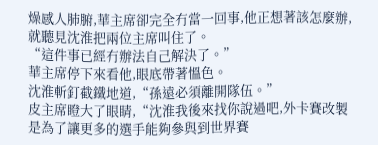燥感人肺腑,華主席卻完全冇當一回事,他正想著該怎麼辦,就聽見沈淮把兩位主席叫住了。
“這件事已經冇辦法自己解決了。”
華主席停下來看他,眼底帶著慍色。
沈淮斬釘截鐵地道,“孫遠必須離開隊伍。”
皮主席瞪大了眼睛,“沈淮我後來找你說過吧,外卡賽改製是為了讓更多的選手能夠參與到世界賽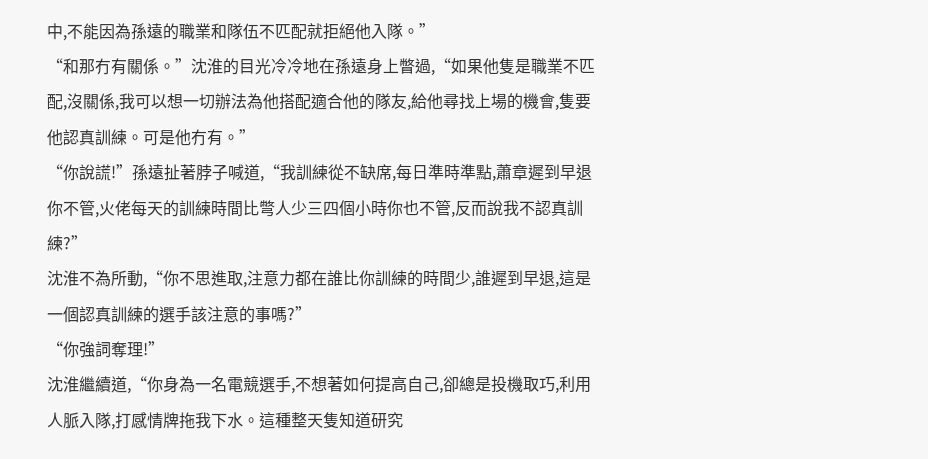中,不能因為孫遠的職業和隊伍不匹配就拒絕他入隊。”
“和那冇有關係。”沈淮的目光冷冷地在孫遠身上瞥過,“如果他隻是職業不匹配,沒關係,我可以想一切辦法為他搭配適合他的隊友,給他尋找上場的機會,隻要他認真訓練。可是他冇有。”
“你說謊!”孫遠扯著脖子喊道,“我訓練從不缺席,每日準時準點,蕭章遲到早退你不管,火佬每天的訓練時間比彆人少三四個小時你也不管,反而說我不認真訓練?”
沈淮不為所動,“你不思進取,注意力都在誰比你訓練的時間少,誰遲到早退,這是一個認真訓練的選手該注意的事嗎?”
“你強詞奪理!”
沈淮繼續道,“你身為一名電競選手,不想著如何提高自己,卻總是投機取巧,利用人脈入隊,打感情牌拖我下水。這種整天隻知道研究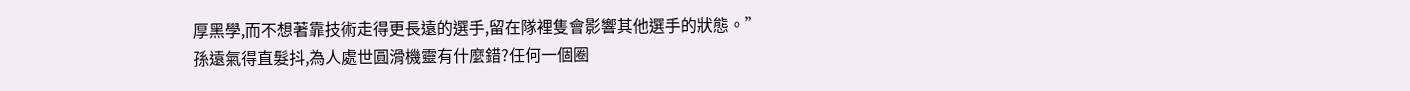厚黑學,而不想著靠技術走得更長遠的選手,留在隊裡隻會影響其他選手的狀態。”
孫遠氣得直髮抖,為人處世圓滑機靈有什麼錯?任何一個圈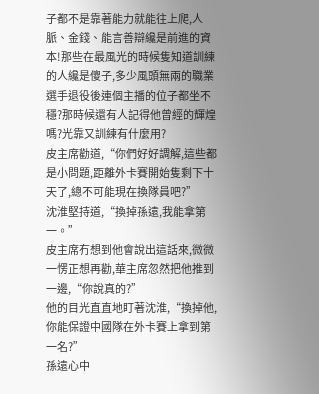子都不是靠著能力就能往上爬,人脈、金錢、能言善辯纔是前進的資本!那些在最風光的時候隻知道訓練的人纔是傻子,多少風頭無兩的職業選手退役後連個主播的位子都坐不穩?那時候還有人記得他曾經的輝煌嗎?光靠又訓練有什麼用?
皮主席勸道,“你們好好調解,這些都是小問題,距離外卡賽開始隻剩下十天了,總不可能現在換隊員吧?”
沈淮堅持道,“換掉孫遠,我能拿第一。”
皮主席冇想到他會說出這話來,微微一愣正想再勸,華主席忽然把他推到一邊,“你說真的?”
他的目光直直地盯著沈淮,“換掉他,你能保證中國隊在外卡賽上拿到第一名?”
孫遠心中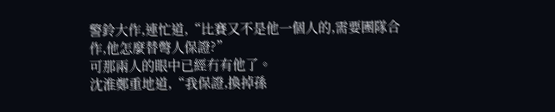警鈴大作,連忙道,“比賽又不是他一個人的,需要團隊合作,他怎麼替彆人保證?”
可那兩人的眼中已經冇有他了。
沈淮鄭重地道,“我保證,換掉孫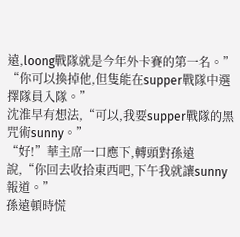遠,loong戰隊就是今年外卡賽的第一名。”
“你可以換掉他,但隻能在supper戰隊中選擇隊員入隊。”
沈淮早有想法,“可以,我要supper戰隊的黑咒術sunny。”
“好!”華主席一口應下,轉頭對孫遠說,“你回去收拾東西吧,下午我就讓sunny報道。”
孫遠頓時慌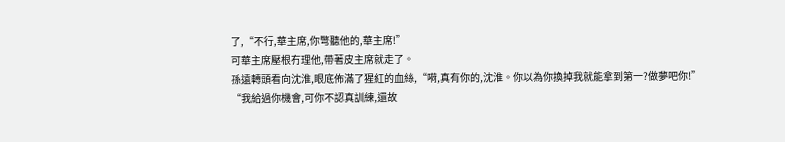了,“不行,華主席,你彆聽他的,華主席!”
可華主席壓根冇理他,帶著皮主席就走了。
孫遠轉頭看向沈淮,眼底佈滿了猩紅的血絲,“嗬,真有你的,沈淮。你以為你換掉我就能拿到第一?做夢吧你!”
“我給過你機會,可你不認真訓練,還故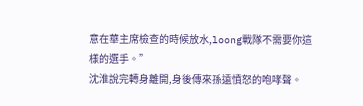意在華主席檢查的時候放水,loong戰隊不需要你這樣的選手。”
沈淮說完轉身離開,身後傳來孫遠憤怒的咆哮聲。